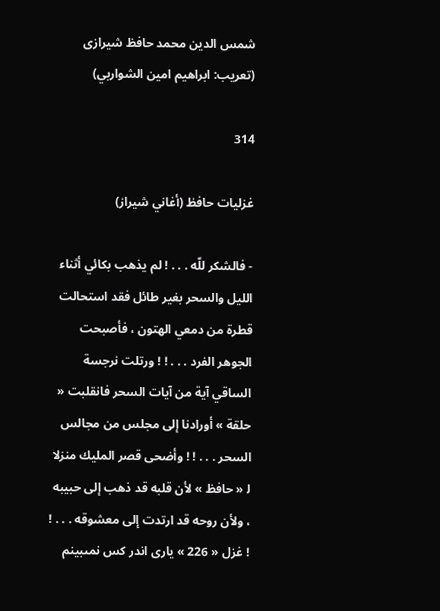شمس الدين محمد حافظ شيرازى (تعريب: ابراهيم امين الشواربي)

314

غزليات حافظ (أغاني شيراز)

- فالشكر للّه . . . ! لم يذهب بكائي أثناء الليل والسحر بغير طائل فقد استحالت قطرة من دمعي الهتون ، فأصبحت الجوهر الفرد . . . ! ! ورتلت نرجسة الساقي آية من آيات السحر فانقلبت « حلقة » أورادنا إلى مجلس من مجالس السحر . . . ! ! وأضحى قصر المليك منزلا ل‍ « حافظ » لأن قلبه قد ذهب إلى حبيبه ، ولأن روحه قد ارتدت إلى معشوقه . . . ! ! غزل « 226 » يارى اندر كس نمىبينم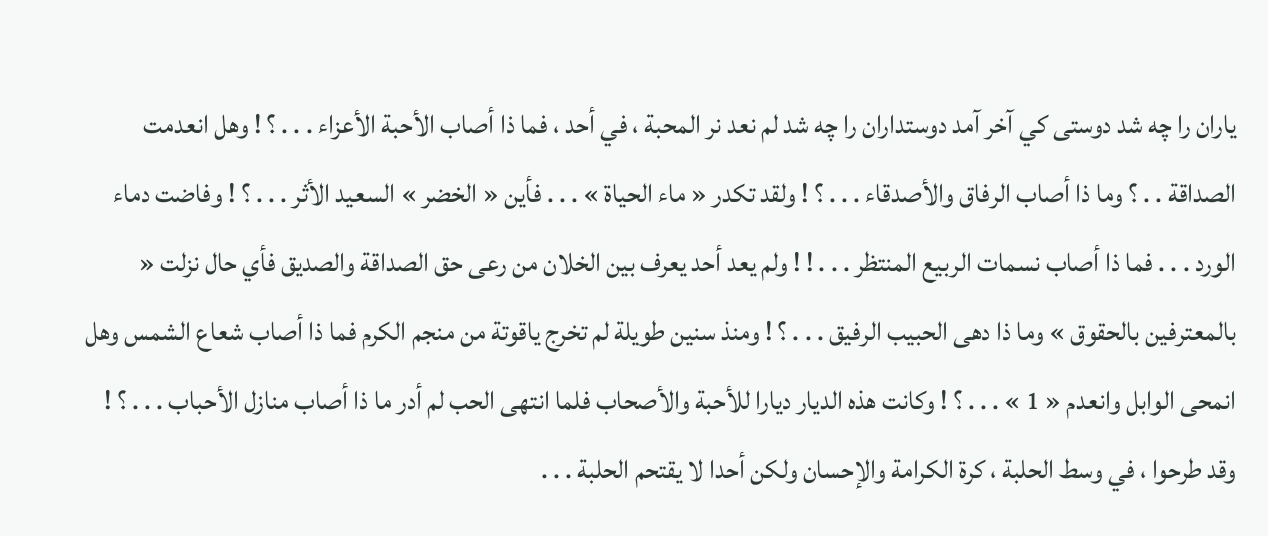ياران را چه شد دوستى كي آخر آمد دوستداران را چه شد لم نعد نر المحبة ، في أحد ، فما ذا أصاب الأحبة الأعزاء . . . ؟ ! وهل انعدمت الصداقة . . ؟ وما ذا أصاب الرفاق والأصدقاء . . . ؟ ! ولقد تكدر « ماء الحياة » . . . فأين « الخضر » السعيد الأثر . . . ؟ ! وفاضت دماء الورد . . . فما ذا أصاب نسمات الربيع المنتظر . . . ! ! ولم يعد أحد يعرف بين الخلان من رعى حق الصداقة والصديق فأي حال نزلت « بالمعترفين بالحقوق » وما ذا دهى الحبيب الرفيق . . . ؟ ! ومنذ سنين طويلة لم تخرج ياقوتة من منجم الكرم فما ذا أصاب شعاع الشمس وهل انمحى الوابل وانعدم « 1 » . . . ؟ ! وكانت هذه الديار ديارا للأحبة والأصحاب فلما انتهى الحب لم أدر ما ذا أصاب منازل الأحباب . . . ؟ ! وقد طرحوا ، في وسط الحلبة ، كرة الكرامة والإحسان ولكن أحدا لا يقتحم الحلبة . . .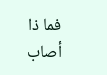فما ذا أصاب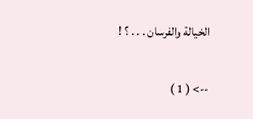الخيالة والفرسان . . . ؟ !

--> ( 1 )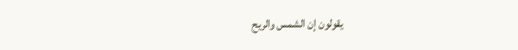يقولون إن الشمس والريح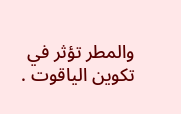والمطر تؤثر في تكوين الياقوت .